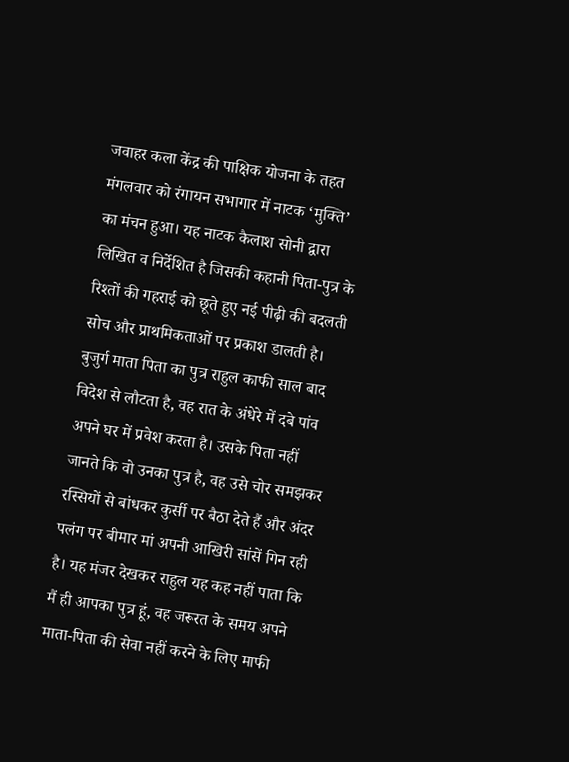जवाहर कला केंद्र की पाक्षिक योजना के तहत मंगलवार को रंगायन सभागार में नाटक ‘मुक्ति’ का मंचन हुआ। यह नाटक कैलाश सोनी द्वारा लिखित व निर्देशित है जिसकी कहानी पिता-पुत्र के रिश्तों की गहराई को छूते हुए नई पीढ़ी की बदलती सोच और प्राथमिकताओं पर प्रकाश डालती है। बुजुर्ग माता पिता का पुत्र राहुल काफी साल बाद विदेश से लौटता है, वह रात के अंधेरे में दबे पांव अपने घर में प्रवेश करता है। उसके पिता नहीं जानते कि वो उनका पुत्र है, वह उसे चोर समझकर रस्सियों से बांधकर कुर्सी पर बैठा देते हैं और अंदर पलंग पर बीमार मां अपनी आखिरी सांसें गिन रही है। यह मंजर देखकर राहुल यह कह नहीं पाता कि मैं ही आपका पुत्र हूं, वह जरूरत के समय अपने माता-पिता की सेवा नहीं करने के लिए माफी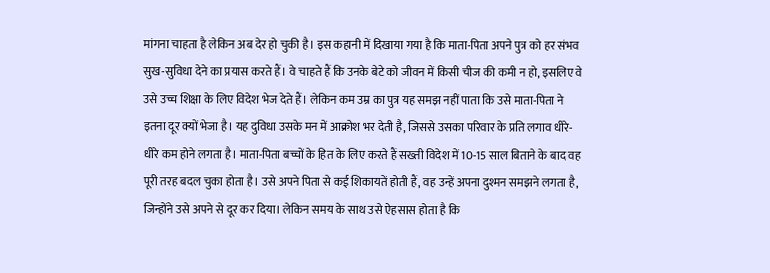मांगना चाहता है लेकिन अब देर हो चुकी है। इस कहानी में दिखाया गया है कि माता-पिता अपने पुत्र को हर संभव सुख-सुविधा देने का प्रयास करते हैं। वे चाहते हैं कि उनके बेटे को जीवन में किसी चीज की कमी न हो, इसलिए वे उसे उच्च शिक्षा के लिए विदेश भेज देते हैं। लेकिन कम उम्र का पुत्र यह समझ नहीं पाता कि उसे माता-पिता ने इतना दूर क्यों भेजा है। यह दुविधा उसके मन में आक्रोश भर देती है, जिससे उसका परिवार के प्रति लगाव धीरे-धीरे कम होने लगता है। माता-पिता बच्चों के हित के लिए करते हैं सख्ती विदेश में 10-15 साल बिताने के बाद वह पूरी तरह बदल चुका होता है। उसे अपने पिता से कई शिकायतें होती हैं, वह उन्हें अपना दुश्मन समझने लगता है, जिन्होंने उसे अपने से दूर कर दिया। लेकिन समय के साथ उसे ऐहसास होता है कि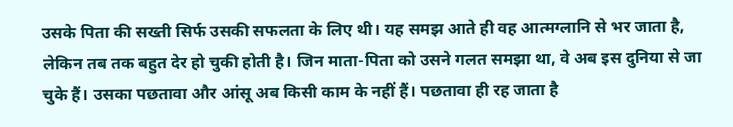उसके पिता की सख्ती सिर्फ उसकी सफलता के लिए थी। यह समझ आते ही वह आत्मग्लानि से भर जाता है, लेकिन तब तक बहुत देर हो चुकी होती है। जिन माता-पिता को उसने गलत समझा था, वे अब इस दुनिया से जा चुके हैं। उसका पछतावा और आंसू अब किसी काम के नहीं हैं। पछतावा ही रह जाता है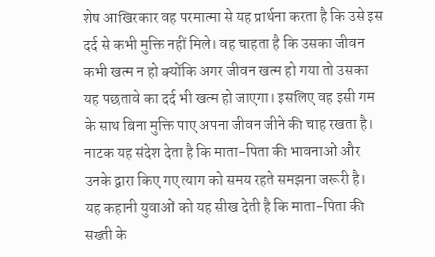शेष आखिरकार वह परमात्मा से यह प्रार्थना करता है कि उसे इस दर्द से कभी मुक्ति नहीं मिले। वह चाहता है कि उसका जीवन कभी खत्म न हो क्योंकि अगर जीवन खत्म हो गया तो उसका यह पछतावे का दर्द भी खत्म हो जाएगा। इसलिए वह इसी गम के साथ बिना मुक्ति पाए अपना जीवन जीने की चाह रखता है। नाटक यह संदेश देता है कि माता-पिता की भावनाओं और उनके द्वारा किए गए त्याग को समय रहते समझना जरूरी है। यह कहानी युवाओं को यह सीख देती है कि माता-पिता की सख्ती के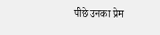पीछे उनका प्रेम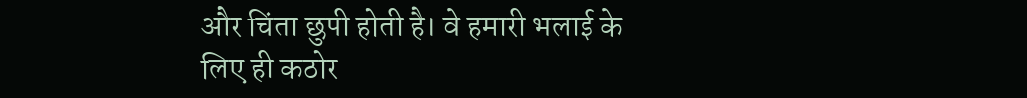और चिंता छुपी होती है। वे हमारी भलाई के लिए ही कठोर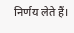निर्णय लेते हैं।